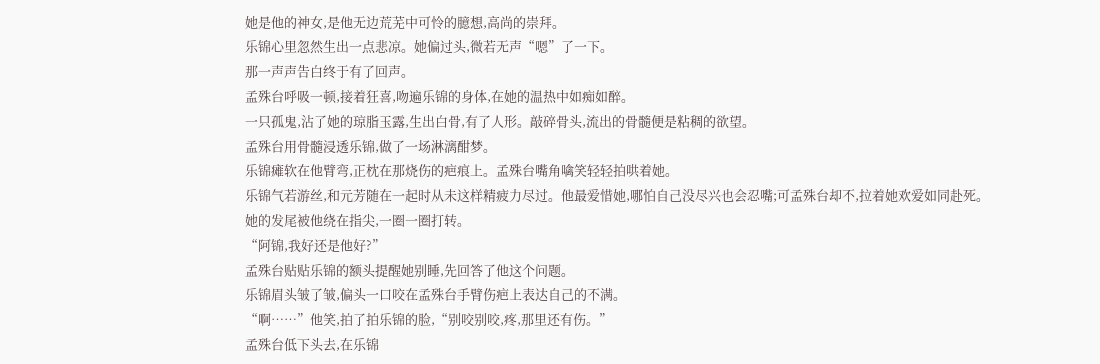她是他的神女,是他无边荒芜中可怜的臆想,高尚的崇拜。
乐锦心里忽然生出一点悲凉。她偏过头,微若无声“嗯”了一下。
那一声声告白终于有了回声。
孟殊台呼吸一顿,接着狂喜,吻遍乐锦的身体,在她的温热中如痴如醉。
一只孤鬼,沾了她的琼脂玉露,生出白骨,有了人形。敲碎骨头,流出的骨髓便是粘稠的欲望。
孟殊台用骨髓浸透乐锦,做了一场淋漓酣梦。
乐锦瘫软在他臂弯,正枕在那烧伤的疤痕上。孟殊台嘴角噙笑轻轻拍哄着她。
乐锦气若游丝,和元芳随在一起时从未这样精疲力尽过。他最爱惜她,哪怕自己没尽兴也会忍嘴;可孟殊台却不,拉着她欢爱如同赴死。
她的发尾被他绕在指尖,一圈一圈打转。
“阿锦,我好还是他好?”
孟殊台贴贴乐锦的额头提醒她别睡,先回答了他这个问题。
乐锦眉头皱了皱,偏头一口咬在孟殊台手臂伤疤上表达自己的不满。
“啊……”他笑,拍了拍乐锦的脸,“别咬别咬,疼,那里还有伤。”
孟殊台低下头去,在乐锦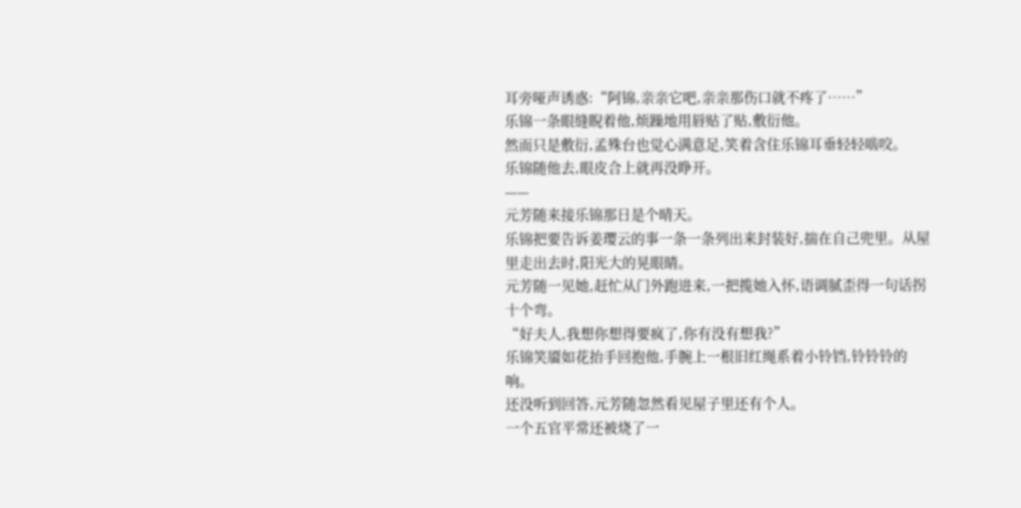耳旁哑声诱惑:“阿锦,亲亲它吧,亲亲那伤口就不疼了……”
乐锦一条眼缝睨着他,烦躁地用唇贴了贴,敷衍他。
然而只是敷衍,孟殊台也觉心满意足,笑着含住乐锦耳垂轻轻啮咬。
乐锦随他去,眼皮合上就再没睁开。
——
元芳随来接乐锦那日是个晴天。
乐锦把要告诉姜璎云的事一条一条列出来封装好,揣在自己兜里。从屋里走出去时,阳光大的晃眼睛。
元芳随一见她,赶忙从门外跑进来,一把揽她入怀,语调腻歪得一句话拐十个弯。
“好夫人,我想你想得要疯了,你有没有想我?”
乐锦笑靥如花抬手回抱他,手腕上一根旧红绳系着小铃铛,铃铃铃的响。
还没听到回答,元芳随忽然看见屋子里还有个人。
一个五官平常还被烧了一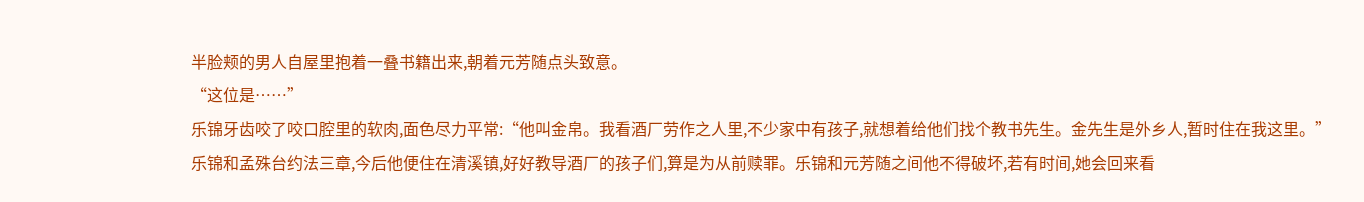半脸颊的男人自屋里抱着一叠书籍出来,朝着元芳随点头致意。
“这位是……”
乐锦牙齿咬了咬口腔里的软肉,面色尽力平常:“他叫金帛。我看酒厂劳作之人里,不少家中有孩子,就想着给他们找个教书先生。金先生是外乡人,暂时住在我这里。”
乐锦和孟殊台约法三章,今后他便住在清溪镇,好好教导酒厂的孩子们,算是为从前赎罪。乐锦和元芳随之间他不得破坏,若有时间,她会回来看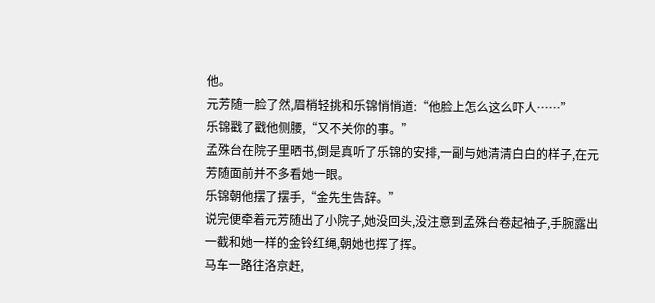他。
元芳随一脸了然,眉梢轻挑和乐锦悄悄道:“他脸上怎么这么吓人……”
乐锦戳了戳他侧腰,“又不关你的事。”
孟殊台在院子里晒书,倒是真听了乐锦的安排,一副与她清清白白的样子,在元芳随面前并不多看她一眼。
乐锦朝他摆了摆手,“金先生告辞。”
说完便牵着元芳随出了小院子,她没回头,没注意到孟殊台卷起袖子,手腕露出一截和她一样的金铃红绳,朝她也挥了挥。
马车一路往洛京赶,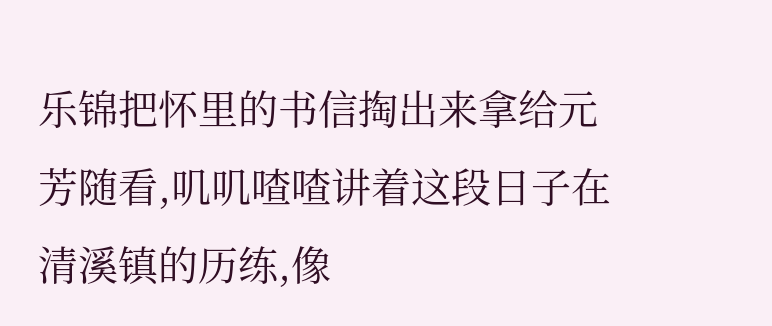乐锦把怀里的书信掏出来拿给元芳随看,叽叽喳喳讲着这段日子在清溪镇的历练,像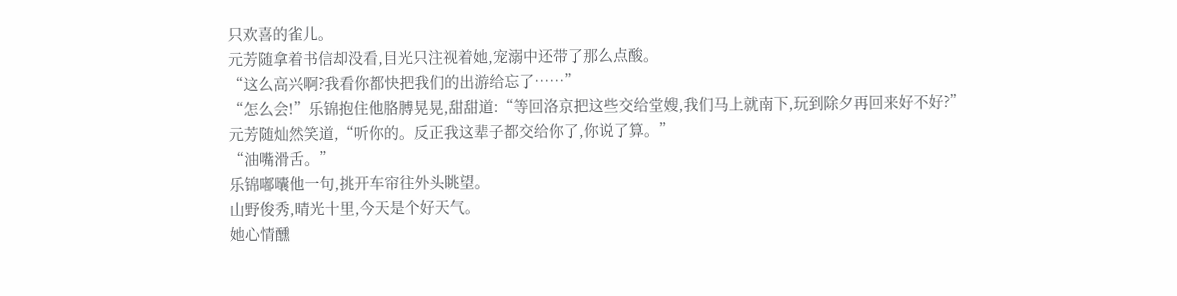只欢喜的雀儿。
元芳随拿着书信却没看,目光只注视着她,宠溺中还带了那么点酸。
“这么高兴啊?我看你都快把我们的出游给忘了……”
“怎么会!”乐锦抱住他胳膊晃晃,甜甜道:“等回洛京把这些交给堂嫂,我们马上就南下,玩到除夕再回来好不好?”
元芳随灿然笑道,“听你的。反正我这辈子都交给你了,你说了算。”
“油嘴滑舌。”
乐锦嘟囔他一句,挑开车帘往外头眺望。
山野俊秀,晴光十里,今天是个好天气。
她心情醺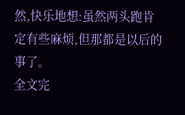然,快乐地想:虽然两头跑肯定有些麻烦,但那都是以后的事了。
全文完